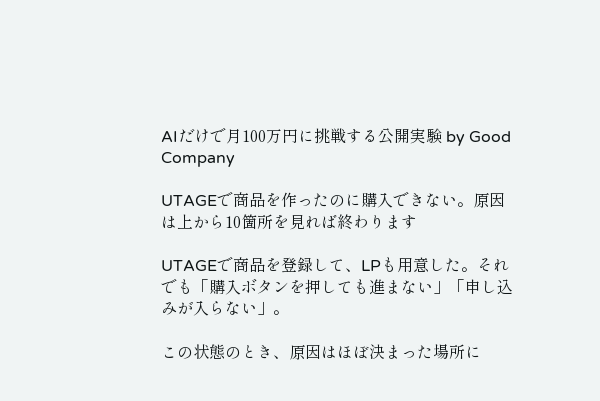AIだけで月100万円に挑戦する公開実験 by Good Company

UTAGEで商品を作ったのに購入できない。原因は上から10箇所を見れば終わります

UTAGEで商品を登録して、LPも用意した。それでも「購入ボタンを押しても進まない」「申し込みが入らない」。

この状態のとき、原因はほぼ決まった場所に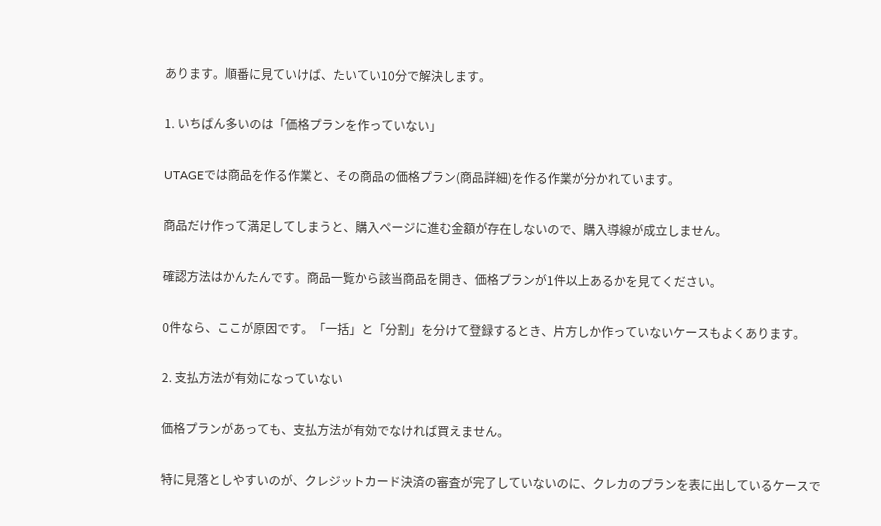あります。順番に見ていけば、たいてい10分で解決します。

1. いちばん多いのは「価格プランを作っていない」

UTAGEでは商品を作る作業と、その商品の価格プラン(商品詳細)を作る作業が分かれています。

商品だけ作って満足してしまうと、購入ページに進む金額が存在しないので、購入導線が成立しません。

確認方法はかんたんです。商品一覧から該当商品を開き、価格プランが1件以上あるかを見てください。

0件なら、ここが原因です。「一括」と「分割」を分けて登録するとき、片方しか作っていないケースもよくあります。

2. 支払方法が有効になっていない

価格プランがあっても、支払方法が有効でなければ買えません。

特に見落としやすいのが、クレジットカード決済の審査が完了していないのに、クレカのプランを表に出しているケースで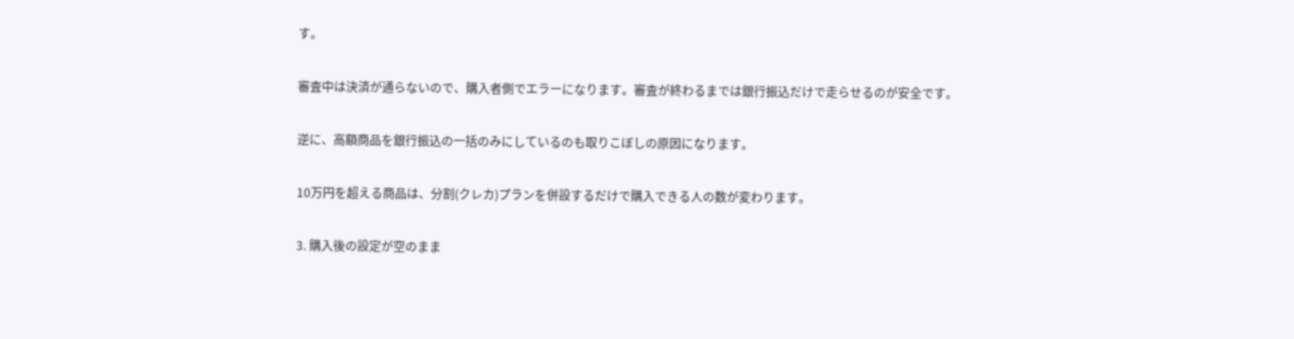す。

審査中は決済が通らないので、購入者側でエラーになります。審査が終わるまでは銀行振込だけで走らせるのが安全です。

逆に、高額商品を銀行振込の一括のみにしているのも取りこぼしの原因になります。

10万円を超える商品は、分割(クレカ)プランを併設するだけで購入できる人の数が変わります。

3. 購入後の設定が空のまま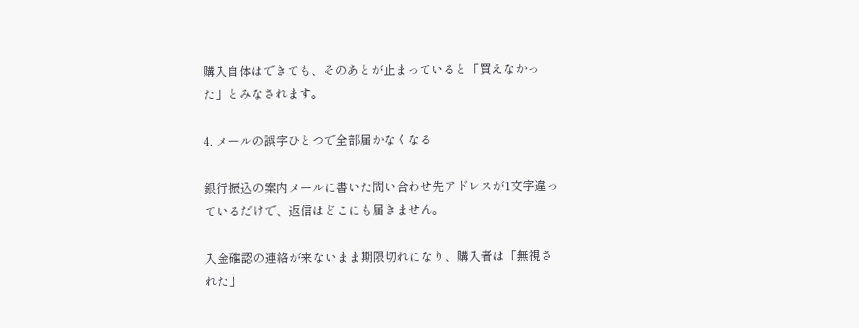購入自体はできても、そのあとが止まっていると「買えなかった」とみなされます。

4. メールの誤字ひとつで全部届かなくなる

銀行振込の案内メールに書いた問い合わせ先アドレスが1文字違っているだけで、返信はどこにも届きません。

入金確認の連絡が来ないまま期限切れになり、購入者は「無視された」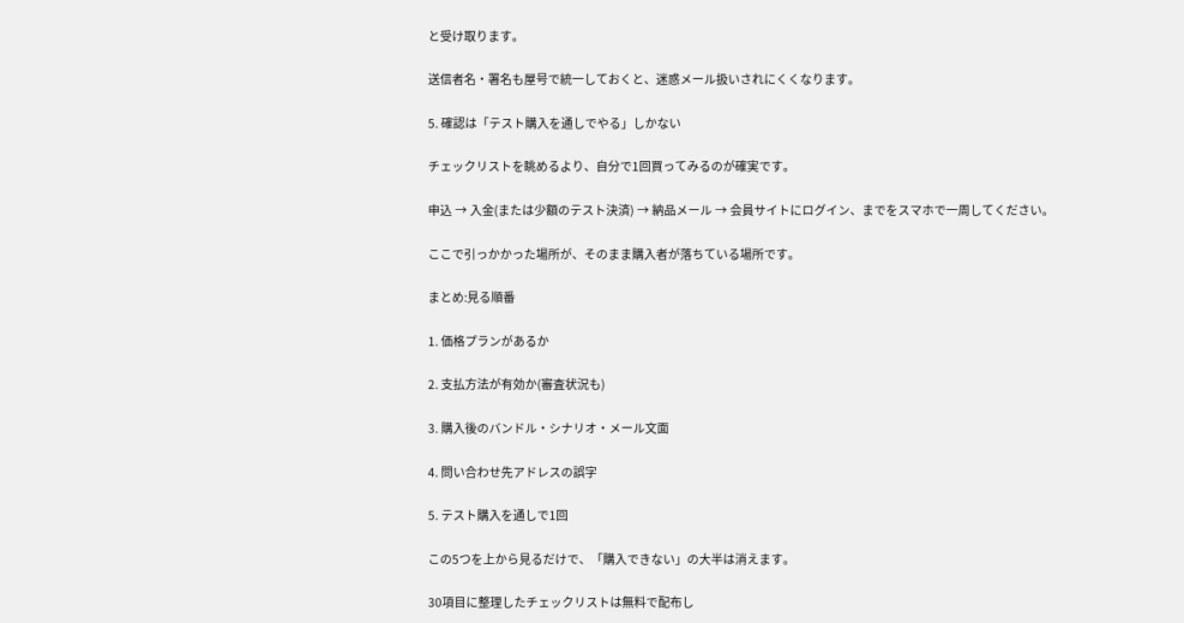と受け取ります。

送信者名・署名も屋号で統一しておくと、迷惑メール扱いされにくくなります。

5. 確認は「テスト購入を通しでやる」しかない

チェックリストを眺めるより、自分で1回買ってみるのが確実です。

申込 → 入金(または少額のテスト決済) → 納品メール → 会員サイトにログイン、までをスマホで一周してください。

ここで引っかかった場所が、そのまま購入者が落ちている場所です。

まとめ:見る順番

1. 価格プランがあるか

2. 支払方法が有効か(審査状況も)

3. 購入後のバンドル・シナリオ・メール文面

4. 問い合わせ先アドレスの誤字

5. テスト購入を通しで1回

この5つを上から見るだけで、「購入できない」の大半は消えます。

30項目に整理したチェックリストは無料で配布し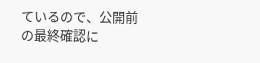ているので、公開前の最終確認に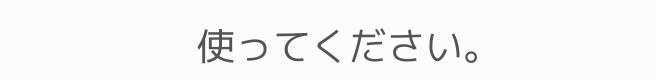使ってください。